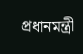প্রধানমন্ত্রী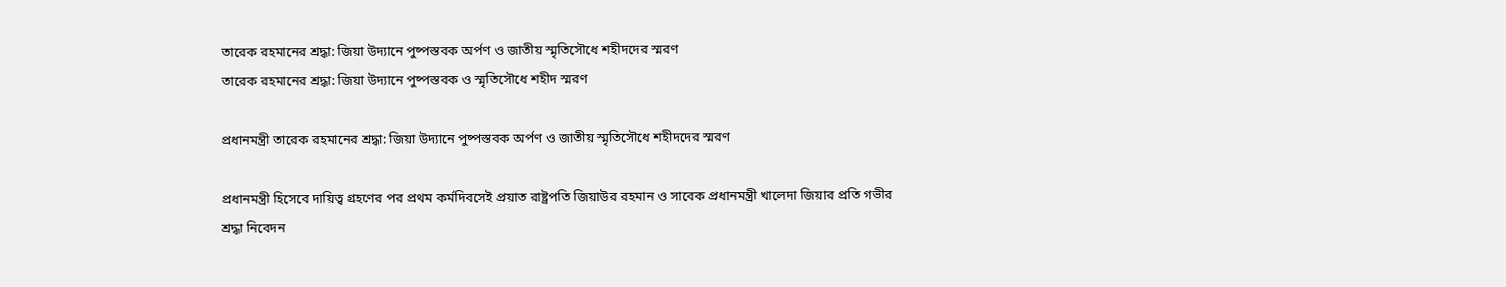তারেক রহমানের শ্রদ্ধা: জিয়া উদ্যানে পুষ্পস্তবক অর্পণ ও জাতীয় স্মৃতিসৌধে শহীদদের স্মরণ
তারেক রহমানের শ্রদ্ধা: জিয়া উদ্যানে পুষ্পস্তবক ও স্মৃতিসৌধে শহীদ স্মরণ

প্রধানমন্ত্রী তারেক রহমানের শ্রদ্ধা: জিয়া উদ্যানে পুষ্পস্তবক অর্পণ ও জাতীয় স্মৃতিসৌধে শহীদদের স্মরণ

প্রধানমন্ত্রী হিসেবে দায়িত্ব গ্রহণের পর প্রথম কর্মদিবসেই প্রয়াত রাষ্ট্রপতি জিয়াউর রহমান ও সাবেক প্রধানমন্ত্রী খালেদা জিয়ার প্রতি গভীর শ্রদ্ধা নিবেদন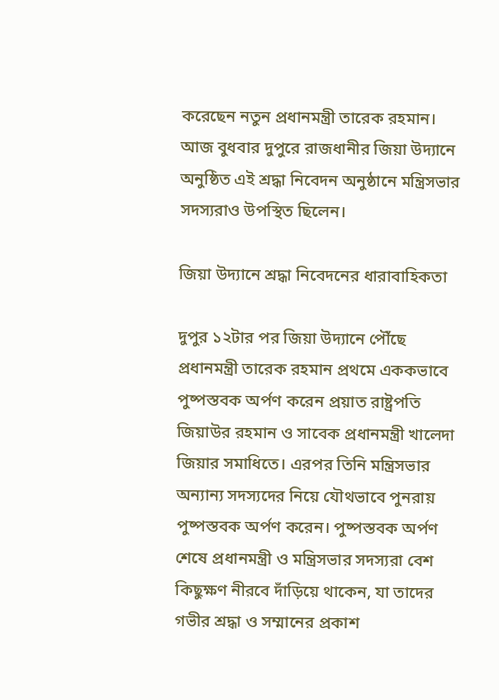করেছেন নতুন প্রধানমন্ত্রী তারেক রহমান। আজ বুধবার দুপুরে রাজধানীর জিয়া উদ্যানে অনুষ্ঠিত এই শ্রদ্ধা নিবেদন অনুষ্ঠানে মন্ত্রিসভার সদস্যরাও উপস্থিত ছিলেন।

জিয়া উদ্যানে শ্রদ্ধা নিবেদনের ধারাবাহিকতা

দুপুর ১২টার পর জিয়া উদ্যানে পৌঁছে প্রধানমন্ত্রী তারেক রহমান প্রথমে এককভাবে পুষ্পস্তবক অর্পণ করেন প্রয়াত রাষ্ট্রপতি জিয়াউর রহমান ও সাবেক প্রধানমন্ত্রী খালেদা জিয়ার সমাধিতে। এরপর তিনি মন্ত্রিসভার অন্যান্য সদস্যদের নিয়ে যৌথভাবে পুনরায় পুষ্পস্তবক অর্পণ করেন। পুষ্পস্তবক অর্পণ শেষে প্রধানমন্ত্রী ও মন্ত্রিসভার সদস্যরা বেশ কিছুক্ষণ নীরবে দাঁড়িয়ে থাকেন, যা তাদের গভীর শ্রদ্ধা ও সম্মানের প্রকাশ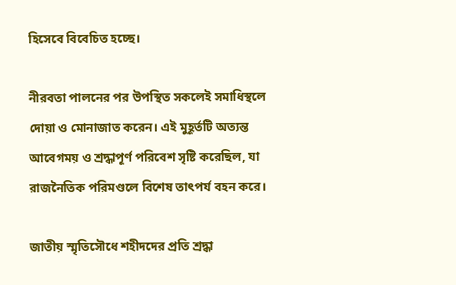হিসেবে বিবেচিত হচ্ছে।

নীরবতা পালনের পর উপস্থিত সকলেই সমাধিস্থলে দোয়া ও মোনাজাত করেন। এই মুহূর্তটি অত্যন্ত আবেগময় ও শ্রদ্ধাপূর্ণ পরিবেশ সৃষ্টি করেছিল, যা রাজনৈতিক পরিমণ্ডলে বিশেষ তাৎপর্য বহন করে।

জাতীয় স্মৃতিসৌধে শহীদদের প্রতি শ্রদ্ধা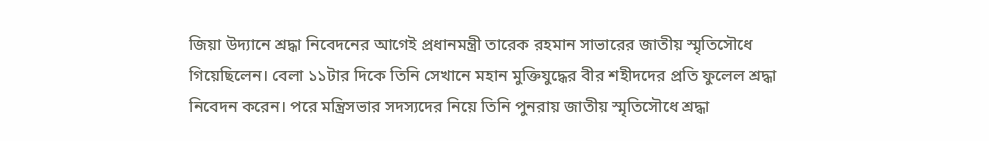জিয়া উদ্যানে শ্রদ্ধা নিবেদনের আগেই প্রধানমন্ত্রী তারেক রহমান সাভারের জাতীয় স্মৃতিসৌধে গিয়েছিলেন। বেলা ১১টার দিকে তিনি সেখানে মহান মুক্তিযুদ্ধের বীর শহীদদের প্রতি ফুলেল শ্রদ্ধা নিবেদন করেন। পরে মন্ত্রিসভার সদস্যদের নিয়ে তিনি পুনরায় জাতীয় স্মৃতিসৌধে শ্রদ্ধা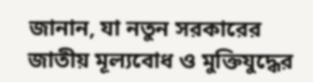জানান, যা নতুন সরকারের জাতীয় মূল্যবোধ ও মুক্তিযুদ্ধের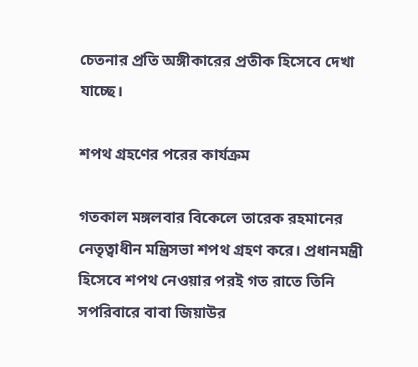চেতনার প্রতি অঙ্গীকারের প্রতীক হিসেবে দেখা যাচ্ছে।

শপথ গ্রহণের পরের কার্যক্রম

গতকাল মঙ্গলবার বিকেলে তারেক রহমানের নেতৃত্বাধীন মন্ত্রিসভা শপথ গ্রহণ করে। প্রধানমন্ত্রী হিসেবে শপথ নেওয়ার পরই গত রাতে তিনি সপরিবারে বাবা জিয়াউর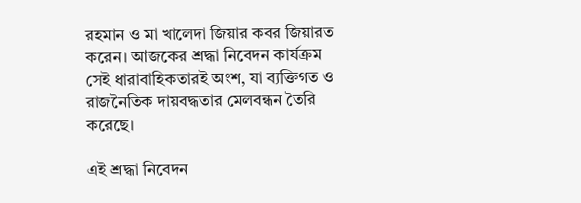রহমান ও মা খালেদা জিয়ার কবর জিয়ারত করেন। আজকের শ্রদ্ধা নিবেদন কার্যক্রম সেই ধারাবাহিকতারই অংশ, যা ব্যক্তিগত ও রাজনৈতিক দায়বদ্ধতার মেলবন্ধন তৈরি করেছে।

এই শ্রদ্ধা নিবেদন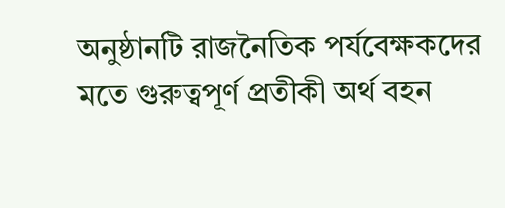অনুষ্ঠানটি রাজনৈতিক পর্যবেক্ষকদের মতে গুরুত্বপূর্ণ প্রতীকী অর্থ বহন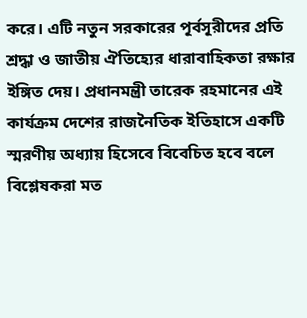করে। এটি নতুন সরকারের পূর্বসূরীদের প্রতি শ্রদ্ধা ও জাতীয় ঐতিহ্যের ধারাবাহিকতা রক্ষার ইঙ্গিত দেয়। প্রধানমন্ত্রী তারেক রহমানের এই কার্যক্রম দেশের রাজনৈতিক ইতিহাসে একটি স্মরণীয় অধ্যায় হিসেবে বিবেচিত হবে বলে বিশ্লেষকরা মত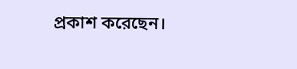প্রকাশ করেছেন।